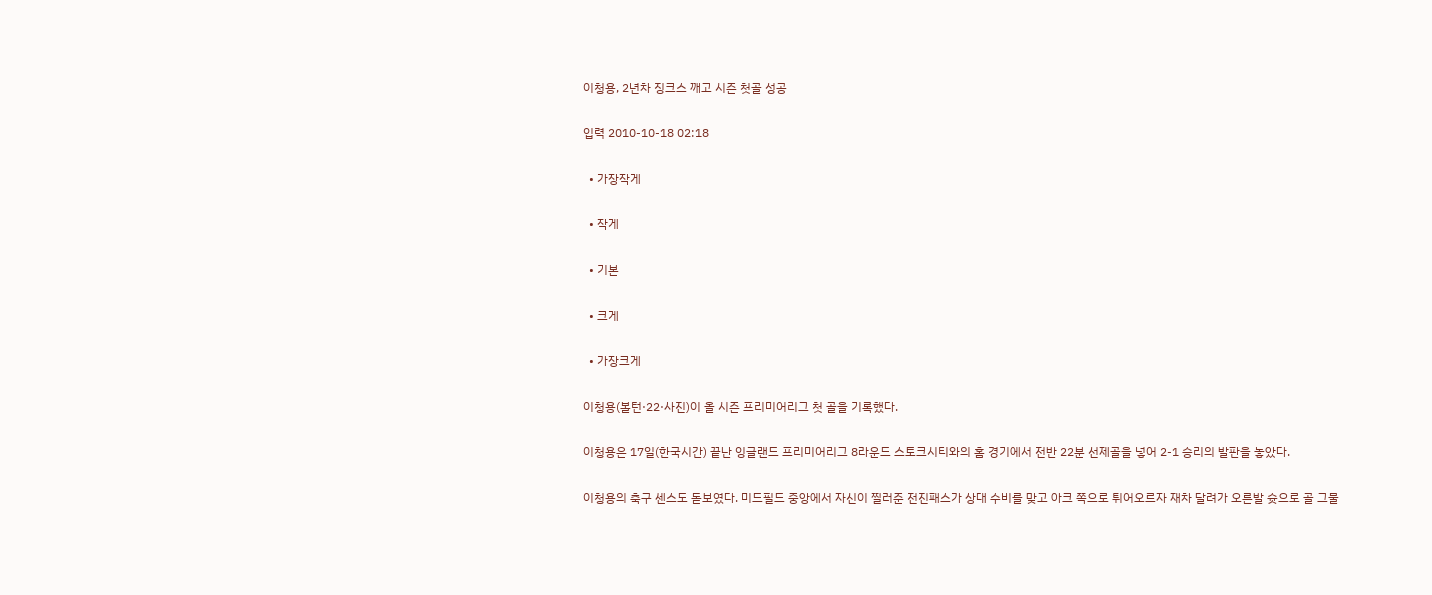이청용, 2년차 징크스 깨고 시즌 첫골 성공

입력 2010-10-18 02:18

  • 가장작게

  • 작게

  • 기본

  • 크게

  • 가장크게

이청용(볼턴·22·사진)이 올 시즌 프리미어리그 첫 골을 기록했다.

이청용은 17일(한국시간) 끝난 잉글랜드 프리미어리그 8라운드 스토크시티와의 홈 경기에서 전반 22분 선제골을 넣어 2-1 승리의 발판을 놓았다.

이청용의 축구 센스도 돋보였다. 미드필드 중앙에서 자신이 찔러준 전진패스가 상대 수비를 맞고 아크 쪽으로 튀어오르자 재차 달려가 오른발 슛으로 골 그물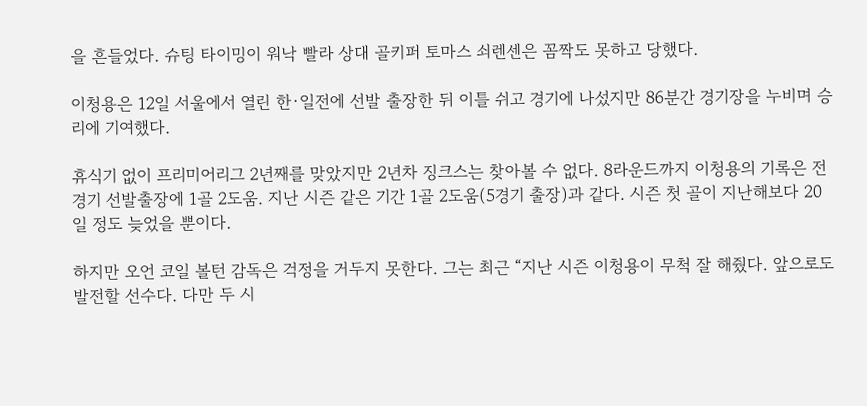을 흔들었다. 슈팅 타이밍이 워낙 빨라 상대 골키퍼 토마스 쇠렌센은 꼼짝도 못하고 당했다.

이청용은 12일 서울에서 열린 한·일전에 선발 출장한 뒤 이틀 쉬고 경기에 나섰지만 86분간 경기장을 누비며 승리에 기여했다.

휴식기 없이 프리미어리그 2년째를 맞았지만 2년차 징크스는 찾아볼 수 없다. 8라운드까지 이청용의 기록은 전 경기 선발출장에 1골 2도움. 지난 시즌 같은 기간 1골 2도움(5경기 출장)과 같다. 시즌 첫 골이 지난해보다 20일 정도 늦었을 뿐이다.

하지만 오언 코일 볼턴 감독은 걱정을 거두지 못한다. 그는 최근 “지난 시즌 이청용이 무척 잘 해줬다. 앞으로도 발전할 선수다. 다만 두 시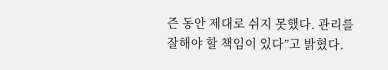즌 동안 제대로 쉬지 못했다. 관리를 잘해야 할 책임이 있다”고 밝혔다.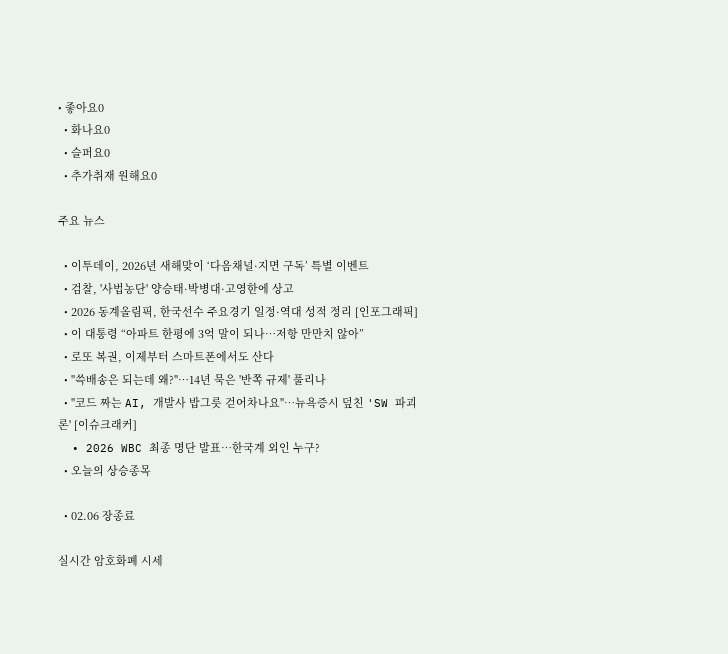• 좋아요0
  • 화나요0
  • 슬퍼요0
  • 추가취재 원해요0

주요 뉴스

  • 이투데이, 2026년 새해맞이 ‘다음채널·지면 구독’ 특별 이벤트
  • 검찰, '사법농단' 양승태·박병대·고영한에 상고
  • 2026 동계올림픽, 한국선수 주요경기 일정·역대 성적 정리 [인포그래픽]
  • 이 대통령 “아파트 한평에 3억 말이 되나…저항 만만치 않아”
  • 로또 복권, 이제부터 스마트폰에서도 산다
  • "쓱배송은 되는데 왜?"…14년 묵은 '반쪽 규제' 풀리나
  • "코드 짜는 AI, 개발사 밥그릇 걷어차나요"…뉴욕증시 덮친 'SW 파괴론' [이슈크래커]
  • 2026 WBC 최종 명단 발표…한국계 외인 누구?
  • 오늘의 상승종목

  • 02.06 장종료

실시간 암호화폐 시세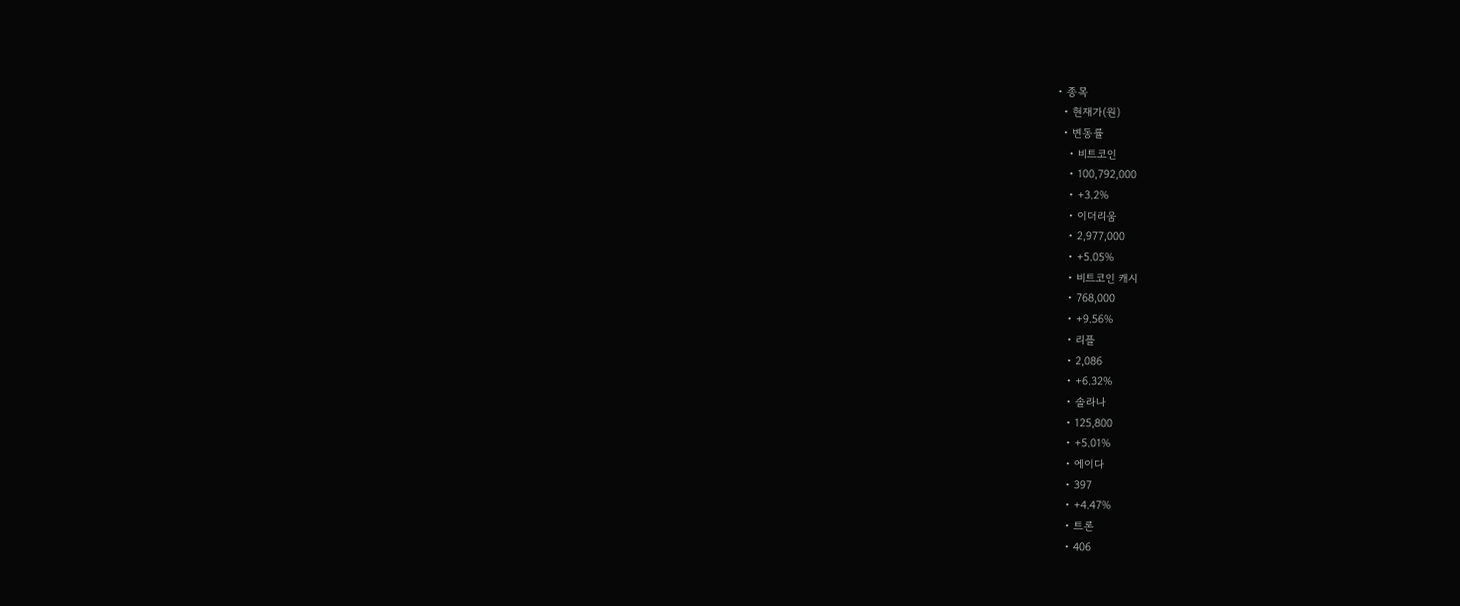• 종목
  • 현재가(원)
  • 변동률
    • 비트코인
    • 100,792,000
    • +3.2%
    • 이더리움
    • 2,977,000
    • +5.05%
    • 비트코인 캐시
    • 768,000
    • +9.56%
    • 리플
    • 2,086
    • +6.32%
    • 솔라나
    • 125,800
    • +5.01%
    • 에이다
    • 397
    • +4.47%
    • 트론
    • 406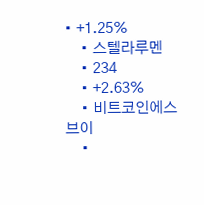• +1.25%
    • 스텔라루멘
    • 234
    • +2.63%
    • 비트코인에스브이
    •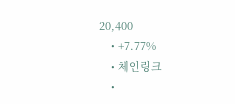20,400
    • +7.77%
    • 체인링크
    •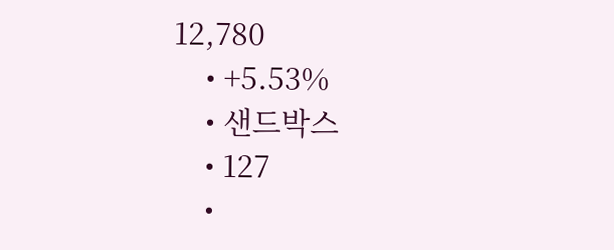12,780
    • +5.53%
    • 샌드박스
    • 127
    •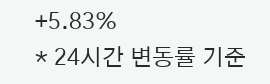+5.83%
* 24시간 변동률 기준